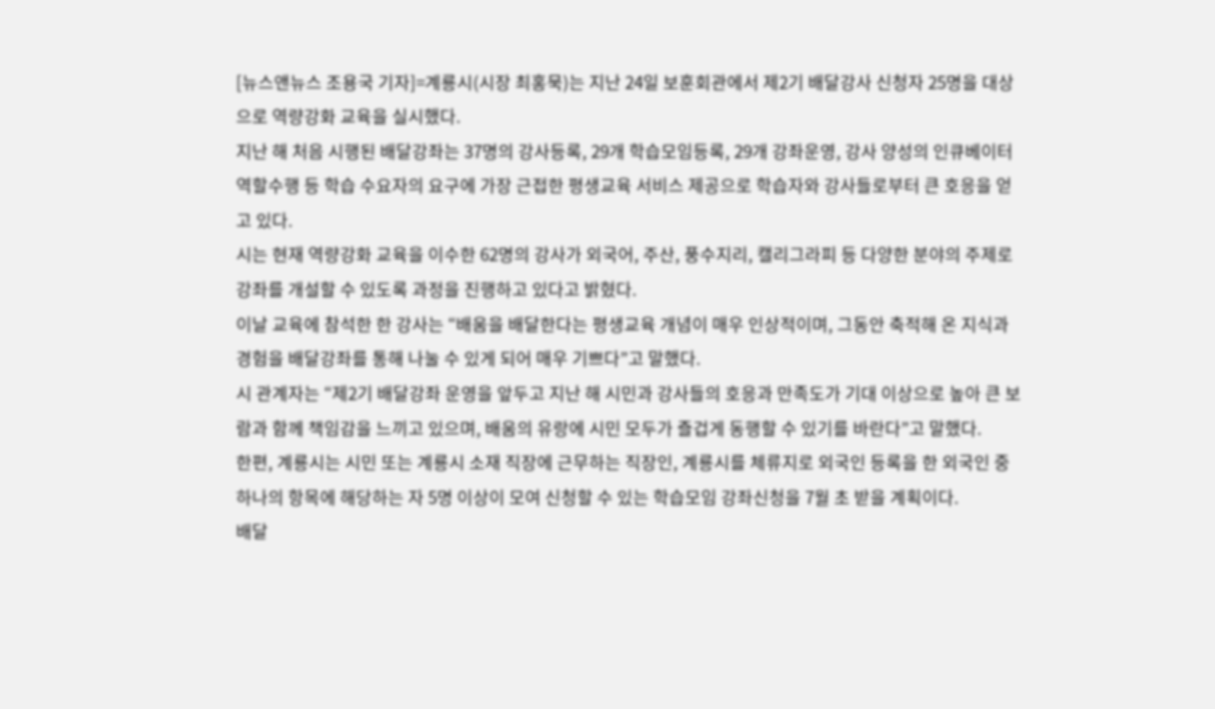[뉴스앤뉴스 조용국 기자]=계룡시(시장 최홍묵)는 지난 24일 보훈회관에서 제2기 배달강사 신청자 25명을 대상으로 역량강화 교육을 실시했다.
지난 해 처음 시행된 배달강좌는 37명의 강사등록, 29개 학습모임등록, 29개 강좌운영, 강사 양성의 인큐베이터 역할수행 등 학습 수요자의 요구에 가장 근접한 평생교육 서비스 제공으로 학습자와 강사들로부터 큰 호응을 얻고 있다.
시는 현재 역량강화 교육을 이수한 62명의 강사가 외국어, 주산, 풍수지리, 캘리그라피 등 다양한 분야의 주제로 강좌를 개설할 수 있도록 과정을 진행하고 있다고 밝혔다.
이날 교육에 참석한 한 강사는 “배움을 배달한다는 평생교육 개념이 매우 인상적이며, 그동안 축적해 온 지식과 경험을 배달강좌를 통해 나눌 수 있게 되어 매우 기쁘다”고 말했다.
시 관계자는 “제2기 배달강좌 운영을 앞두고 지난 해 시민과 강사들의 호응과 만족도가 기대 이상으로 높아 큰 보람과 함께 책임감을 느끼고 있으며, 배움의 유랑에 시민 모두가 즐겁게 동행할 수 있기를 바란다”고 말했다.
한편, 계룡시는 시민 또는 계룡시 소재 직장에 근무하는 직장인, 계룡시를 체류지로 외국인 등록을 한 외국인 중 하나의 항목에 해당하는 자 5명 이상이 모여 신청할 수 있는 학습모임 강좌신청을 7월 초 받을 계획이다.
배달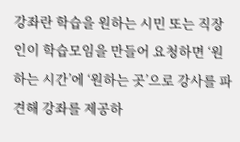강좌란 학습을 원하는 시민 또는 직장인이 학습모임을 만들어 요청하면 ‘원하는 시간’에 ‘원하는 곳’으로 강사를 파견해 강좌를 제공하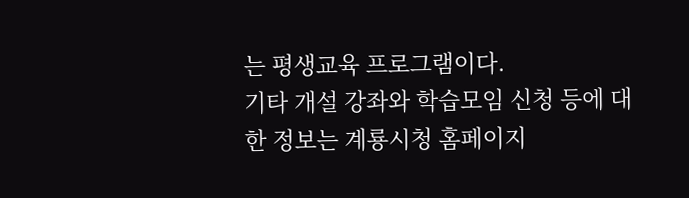는 평생교육 프로그램이다.
기타 개설 강좌와 학습모임 신청 등에 대한 정보는 계룡시청 홈페이지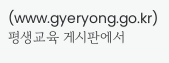(www.gyeryong.go.kr) 평생교육 게시판에서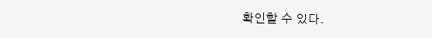확인할 수 있다.